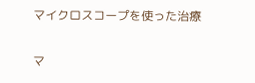マイクロスコープを使った治療

マ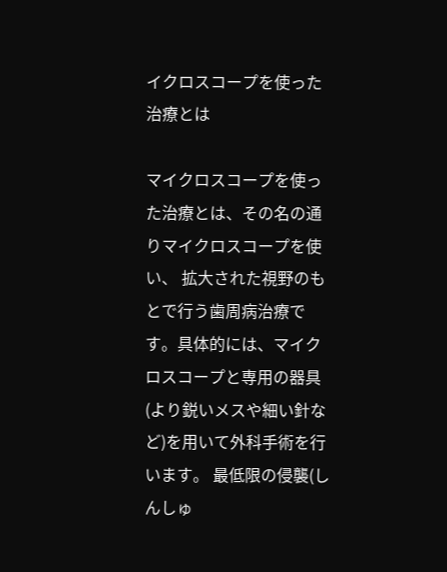イクロスコープを使った治療とは

マイクロスコープを使った治療とは、その名の通りマイクロスコープを使い、 拡大された視野のもとで行う歯周病治療です。具体的には、マイクロスコープと専用の器具 (より鋭いメスや細い針など)を用いて外科手術を行います。 最低限の侵襲(しんしゅ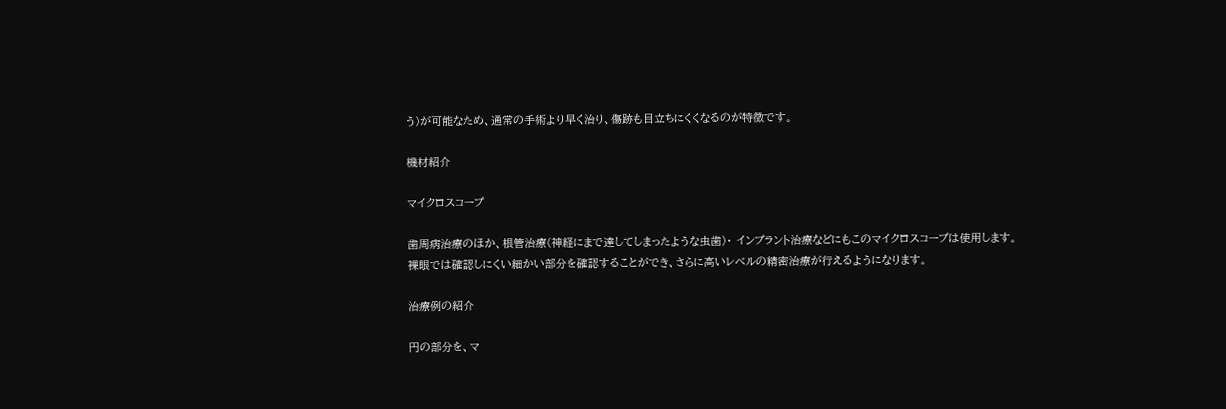う)が可能なため、通常の手術より早く治り、傷跡も目立ちにくくなるのが特徴です。

機材紹介

マイクロスコープ

歯周病治療のほか、根管治療(神経にまで達してしまったような虫歯)・ インプラント治療などにもこのマイクロスコープは使用します。
裸眼では確認しにくい細かい部分を確認することができ、さらに高いレベルの精密治療が行えるようになります。

治療例の紹介

円の部分を、マ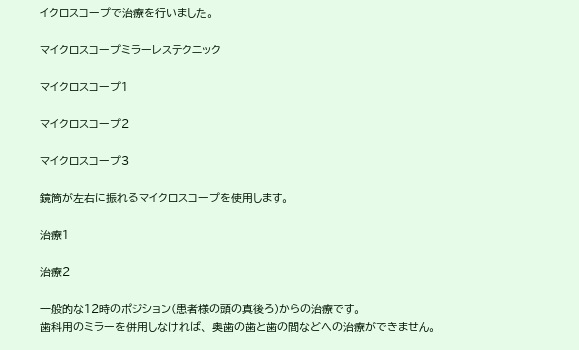イクロスコープで治療を行いました。

マイクロスコープミラーレステクニック

マイクロスコープ1

マイクロスコープ2

マイクロスコープ3

鏡筒が左右に振れるマイクロスコープを使用します。

治療1

治療2

一般的な12時のポジション(患者様の頭の真後ろ)からの治療です。
歯科用のミラーを併用しなければ、 奥歯の歯と歯の間などへの治療ができません。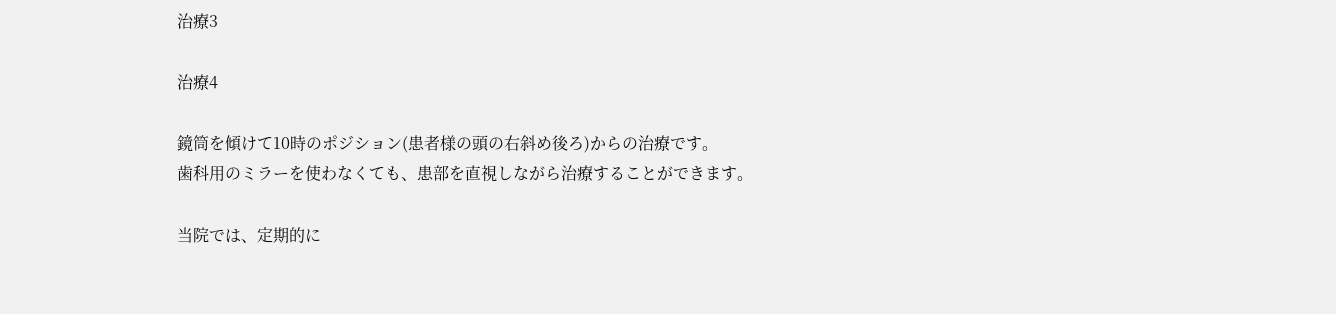治療3

治療4

鏡筒を傾けて10時のポジション(患者様の頭の右斜め後ろ)からの治療です。
歯科用のミラーを使わなくても、患部を直視しながら治療することができます。

当院では、定期的に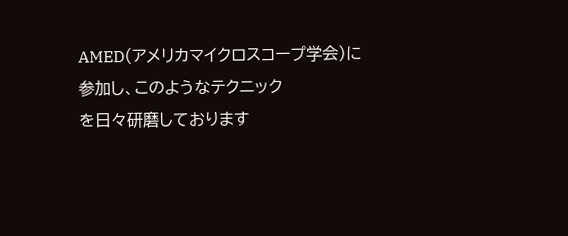AMED(アメリカマイクロスコープ学会)に参加し、このようなテクニック
を日々研磨しております